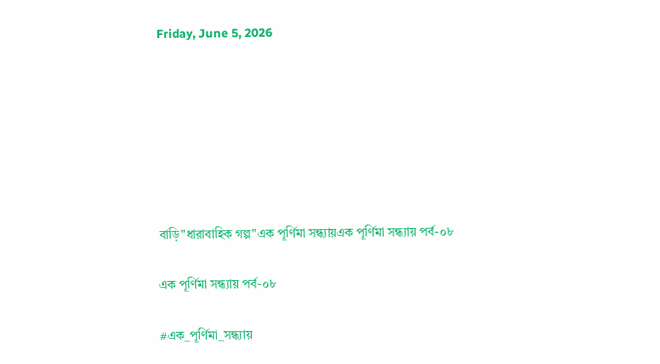Friday, June 5, 2026







বাড়ি"ধারাবাহিক গল্প"এক পূর্ণিমা সন্ধ্যায়এক পূর্ণিমা সন্ধ্যায় পর্ব-০৮

এক পূর্ণিমা সন্ধ্যায় পর্ব-০৮

#এক_পূর্ণিমা_সন্ধ্যায়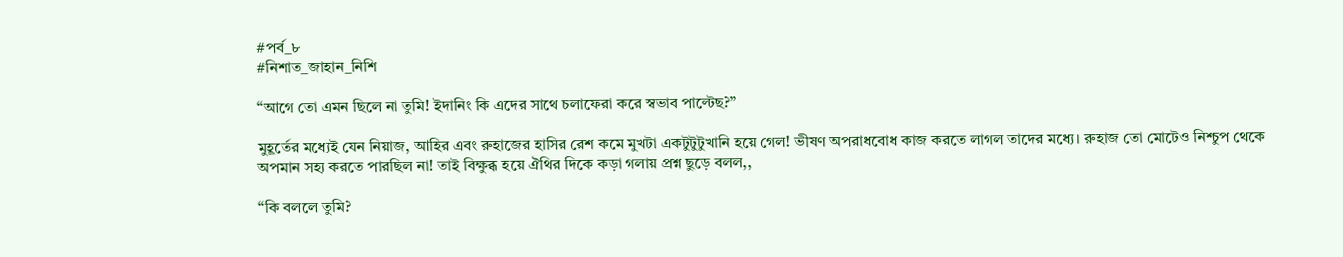#পর্ব_৮
#নিশাত_জাহান_নিশি

“আগে তো এমন ছিলে না তুমি! ইদানিং কি এদের সাথে চলাফেরা করে স্বভাব পাল্টেছ?”

মুহূর্তের মধ্যেই যেন নিয়াজ, আহির এবং রুহাজের হাসির রেশ কমে মুখটা একটুটুটুখানি হয়ে গেল! ভীষণ অপরাধবোধ কাজ করতে লাগল তাদের মধ্যে। রুহাজ তো মোটেও নিশ্চুপ থেকে অপমান সহ্য করতে পারছিল না! তাই বিক্ষুব্ধ হয়ে ঐথির দিকে কড়া গলায় প্রশ্ন ছুড়ে বলল,,

“কি বললে তুমি?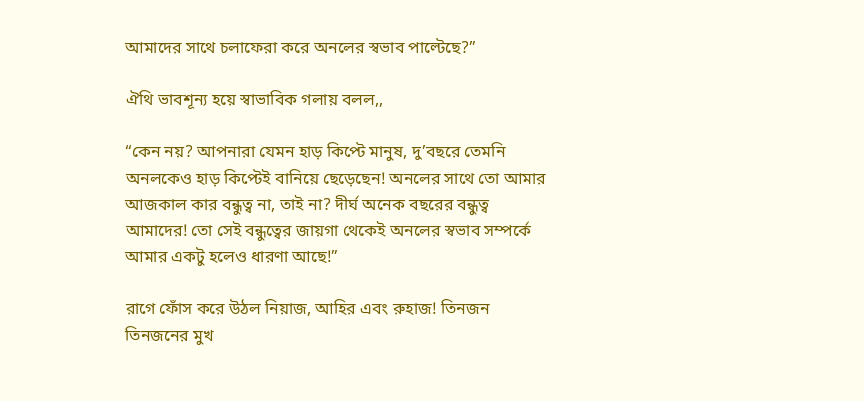আমাদের সাথে চলাফেরা করে অনলের স্বভাব পাল্টেছে?”

ঐথি ভাবশূন্য হয়ে স্বাভাবিক গলায় বলল,,

“কেন নয়? আপনারা যেমন হাড় কিপ্টে মানুষ, দু’বছরে তেমনি অনলকেও হাড় কিপ্টেই বানিয়ে ছেড়েছেন! অনলের সাথে তো আমার আজকাল কার বন্ধুত্ব না, তাই না? দীর্ঘ অনেক বছরের বন্ধুত্ব আমাদের! তো সেই বন্ধুত্বের জায়গা থেকেই অনলের স্বভাব সম্পর্কে আমার একটু হলেও ধারণা আছে!”

রাগে ফোঁস করে উঠল নিয়াজ, আহির এবং রুহাজ! তিনজন তিনজনের মুখ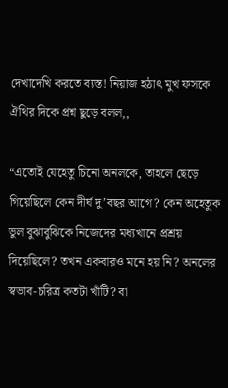দেখাদেখি করতে ব্যস্ত! নিয়াজ হঠাৎ মুখ ফসকে ঐথির দিকে প্রশ্ন ছুড়ে বলল,,

“এতোই যেহেতু চিনো অনলকে, তাহলে ছেড়ে গিয়েছিলে কেন দীর্ঘ দু’বছর আগে? কেন অহেতুক ভুল বুঝাবুঝিকে নিজেদের মধ্যখানে প্রশ্রয় দিয়েছিলে? তখন একবারও মনে হয় নি? অনলের স্বভাব-চরিত্র কতটা খাঁটি? বা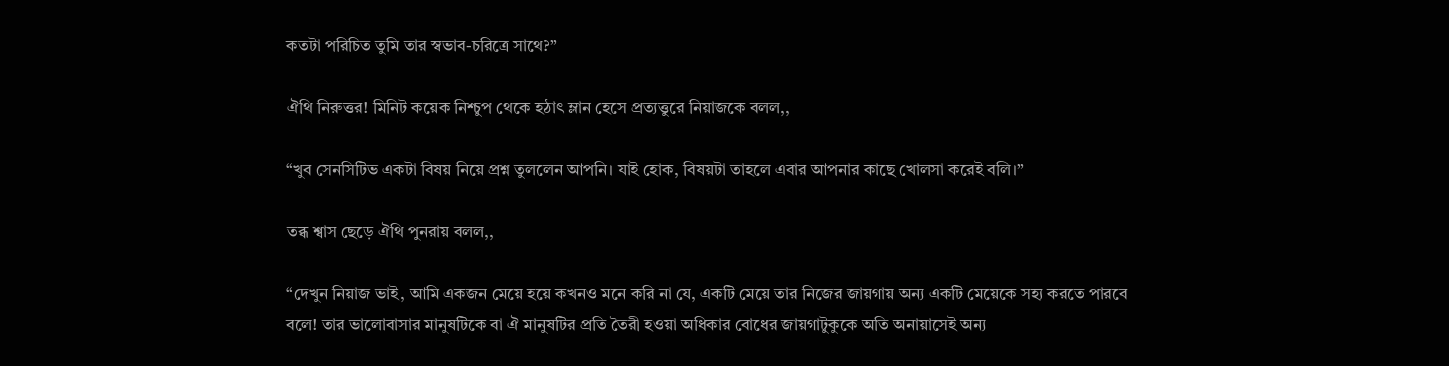কতটা পরিচিত তুমি তার স্বভাব-চরিত্রে সাথে?”

ঐথি নিরুত্তর! মিনিট কয়েক নিশ্চুপ থেকে হঠাৎ ম্লান হেসে প্রত্যত্তুরে নিয়াজকে বলল,,

“খুব সেনসিটিভ একটা বিষয় নিয়ে প্রশ্ন তুললেন আপনি। যাই হোক, বিষয়টা তাহলে এবার আপনার কাছে খোলসা করেই বলি।”

তব্ধ শ্বাস ছেড়ে ঐথি পুনরায় বলল,,

“দেখুন নিয়াজ ভাই, আমি একজন মেয়ে হয়ে কখনও মনে করি না যে, একটি মেয়ে তার নিজের জায়গায় অন্য একটি মেয়েকে সহ্য করতে পারবে বলে! তার ভালোবাসার মানুষটিকে বা ঐ মানুষটির প্রতি তৈরী হওয়া অধিকার বোধের জায়গাটুকুকে অতি অনায়াসেই অন্য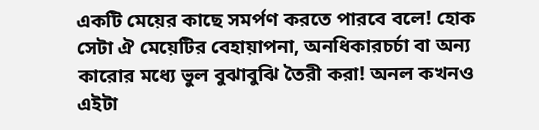একটি মেয়ের কাছে সমর্পণ করতে পারবে বলে! হোক সেটা ঐ মেয়েটির বেহায়াপনা, অনধিকারচর্চা বা অন্য কারোর মধ্যে ভুল বুঝাবুঝি তৈরী করা! অনল কখনও এইটা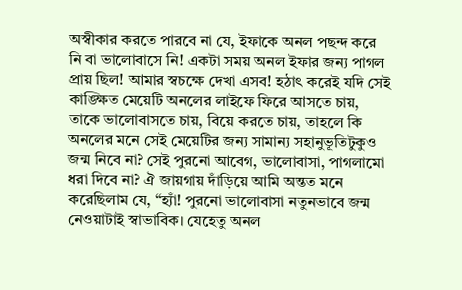অস্বীকার করতে পারবে না যে, ইফাকে অনল পছন্দ করে নি বা ভালোবাসে নি! একটা সময় অনল ইফার জন্য পাগল প্রায় ছিল! আমার স্বচক্ষে দেখা এসব! হঠাৎ করেই যদি সেই কাঙ্ক্ষিত মেয়েটি অনলের লাইফে ফিরে আসতে চায়, তাকে ভালোবাসতে চায়, বিয়ে করতে চায়, তাহলে কি অনলের মনে সেই মেয়েটির জন্য সামান্য সহানুভূতিটুকুও জন্ম নিবে না? সেই পুরনো আবেগ, ভালোবাসা, পাগলামো ধরা দিবে না? ঐ জায়গায় দাঁড়িয়ে আমি অন্তত মনে করেছিলাম যে, “হ্যাঁ! পুরনো ভালোবাসা নতুনভাবে জন্ম নেওয়াটাই স্বাভাবিক। যেহেতু অনল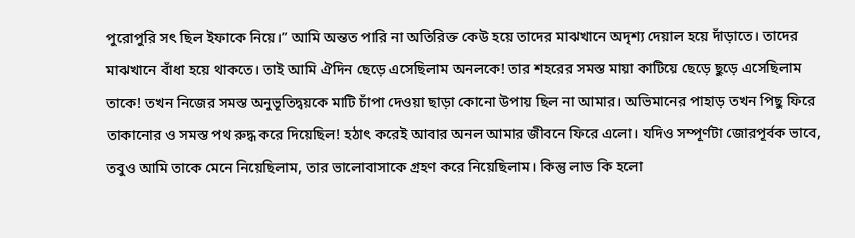পুরোপুরি সৎ ছিল ইফাকে নিয়ে।” আমি অন্তত পারি না অতিরিক্ত কেউ হয়ে তাদের মাঝখানে অদৃশ্য দেয়াল হয়ে দাঁড়াতে। তাদের মাঝখানে বাঁধা হয়ে থাকতে। তাই আমি ঐদিন ছেড়ে এসেছিলাম অনলকে! তার শহরের সমস্ত মায়া কাটিয়ে ছেড়ে ছুড়ে এসেছিলাম তাকে! তখন নিজের সমস্ত অনুভূতিদ্বয়কে মাটি চাঁপা দেওয়া ছাড়া কোনো উপায় ছিল না আমার। অভিমানের পাহাড় তখন পিছু ফিরে তাকানোর ও সমস্ত পথ রুদ্ধ করে দিয়েছিল! হঠাৎ করেই আবার অনল আমার জীবনে ফিরে এলো। যদিও সম্পূর্ণটা জোরপূর্বক ভাবে, তবুও আমি তাকে মেনে নিয়েছিলাম, তার ভালোবাসাকে গ্রহণ করে নিয়েছিলাম। কিন্তু লাভ কি হলো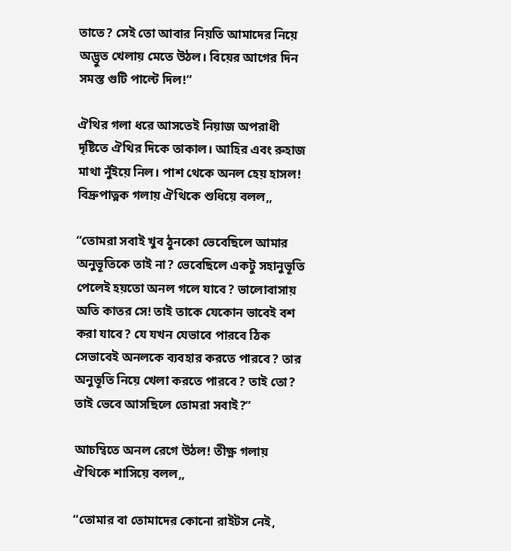তাতে? সেই তো আবার নিয়তি আমাদের নিয়ে অদ্ভুত খেলায় মেতে উঠল। বিয়ের আগের দিন সমস্ত গুটি পাল্টে দিল!”

ঐথির গলা ধরে আসতেই নিয়াজ অপরাধী দৃষ্টিতে ঐথির দিকে তাকাল। আহির এবং রুহাজ মাথা নুঁইয়ে নিল। পাশ থেকে অনল হেয় হাসল! বিদ্রুপাত্নক গলায় ঐথিকে শুধিয়ে বলল,,

“তোমরা সবাই খুব ঠুনকো ভেবেছিলে আমার অনুভূতিকে তাই না? ভেবেছিলে একটু সহানুভূতি পেলেই হয়তো অনল গলে যাবে? ভালোবাসায় অতি কাতর সে! তাই তাকে যেকোন ভাবেই বশ করা যাবে? যে যখন যেভাবে পারবে ঠিক সেভাবেই অনলকে ব্যবহার করতে পারবে? তার অনুভূতি নিয়ে খেলা করতে পারবে? তাই তো? তাই ভেবে আসছিলে তোমরা সবাই?”

আচম্বিতে অনল রেগে উঠল! তীক্ষ্ণ গলায় ঐথিকে শাসিয়ে বলল,,

“তোমার বা তোমাদের কোনো রাইটস নেই,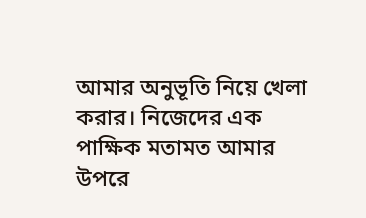আমার অনুভূতি নিয়ে খেলা করার। নিজেদের এক পাক্ষিক মতামত আমার উপরে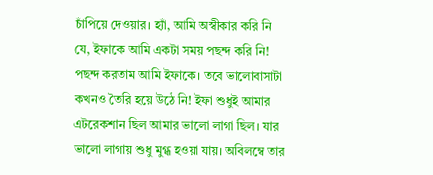চাঁপিয়ে দেওয়ার। হ্যাঁ, আমি অস্বীকার করি নি যে, ইফাকে আমি একটা সময় পছন্দ করি নি! পছন্দ করতাম আমি ইফাকে। তবে ভালোবাসাটা কখনও তৈরি হয়ে উঠে নি! ইফা শুধুই আমার এটরেকশান ছিল আমার ভালো লাগা ছিল। যার ভালো লাগায় শুধু মুগ্ধ হওয়া যায়। অবিলম্বে তার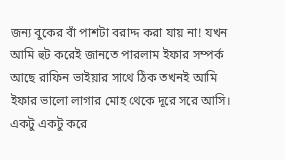জন্য বুকের বাঁ পাশটা বরাদ্দ করা যায় না! যখন আমি হুট করেই জানতে পারলাম ইফার সম্পর্ক আছে রাফিন ভাইয়ার সাথে ঠিক তখনই আমি ইফার ভালো লাগার মোহ থেকে দূরে সরে আসি। একটু একটু করে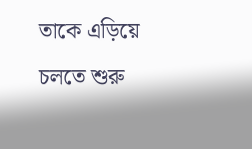তাকে এড়িয়ে চলতে শুরু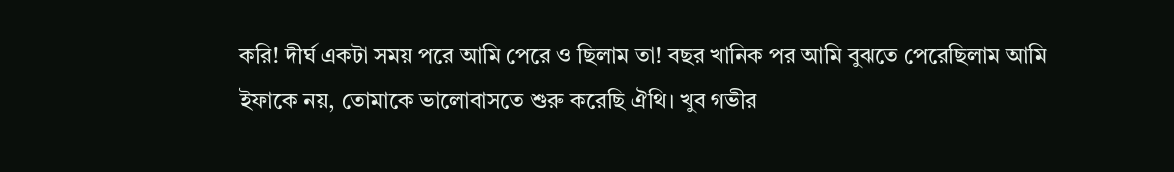করি! দীর্ঘ একটা সময় পরে আমি পেরে ও ছিলাম তা! বছর খানিক পর আমি বুঝতে পেরেছিলাম আমি ইফাকে নয়, তোমাকে ভালোবাসতে শুরু করেছি ঐথি। খুব গভীর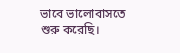ভাবে ভালোবাসতে শুরু করেছি।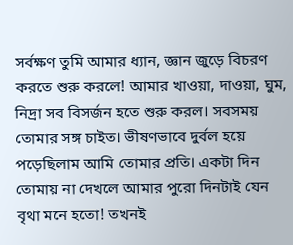সর্বক্ষণ তুমি আমার ধ্যান, জ্ঞান জুড়ে বিচরণ করতে শুরু করলে! আমার খাওয়া, দাওয়া, ঘুম, নিদ্রা সব বিসর্জন হতে শুরু করল। সবসময় তোমার সঙ্গ চাইত। ভীষণভাবে দুর্বল হয়ে পড়েছিলাম আমি তোমার প্রতি। একটা দিন তোমায় না দেখলে আমার পুরো দিনটাই যেন বৃথা মনে হতো! তখনই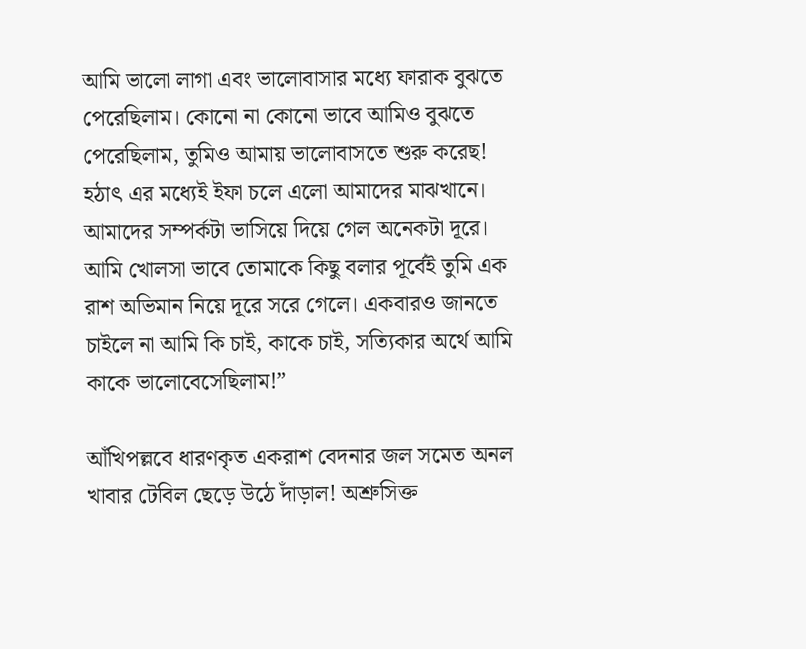আমি ভালো লাগা এবং ভালোবাসার মধ্যে ফারাক বুঝতে পেরেছিলাম। কোনো না কোনো ভাবে আমিও বুঝতে পেরেছিলাম, তুমিও আমায় ভালোবাসতে শুরু করেছ! হঠাৎ এর মধ্যেই ইফা চলে এলো আমাদের মাঝখানে। আমাদের সম্পর্কটা ভাসিয়ে দিয়ে গেল অনেকটা দূরে। আমি খোলসা ভাবে তোমাকে কিছু বলার পূর্বেই তুমি এক রাশ অভিমান নিয়ে দূরে সরে গেলে। একবারও জানতে চাইলে না আমি কি চাই, কাকে চাই, সত্যিকার অর্থে আমি কাকে ভালোবেসেছিলাম!”

আঁখিপল্লবে ধারণকৃত একরাশ বেদনার জল সমেত অনল খাবার টেবিল ছেড়ে উঠে দাঁড়াল! অশ্রুসিক্ত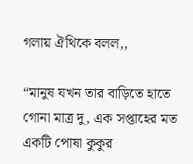গলায় ঐথিকে বলল,,

“মানুষ যখন তার বাড়িতে হাতে গোনা মাত্র দু, এক সপ্তাহের মত একটি পোষা কুকুর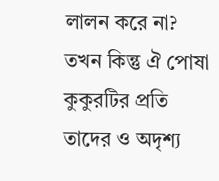লালন করে না? তখন কিন্তু ঐ পোষা কুকুরটির প্রতি তাদের ও অদৃশ্য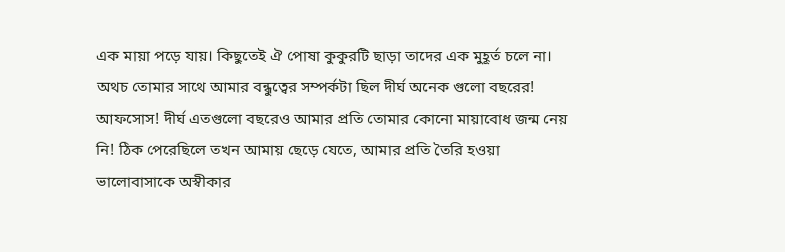এক মায়া পড়ে যায়। কিছুতেই ঐ পোষা কুকুরটি ছাড়া তাদের এক মুহূর্ত চলে না। অথচ তোমার সাথে আমার বন্ধুত্বের সম্পর্কটা ছিল দীর্ঘ অনেক গুলো বছরের! আফসোস! দীর্ঘ এতগুলো বছরেও আমার প্রতি তোমার কোনো মায়াবোধ জন্ম নেয় নি! ঠিক পেরেছিলে তখন আমায় ছেড়ে যেতে, আমার প্রতি তৈরি হওয়া ভালোবাসাকে অস্বীকার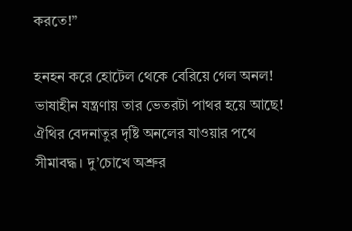করতে!”

হনহন করে হোটেল থেকে বেরিয়ে গেল অনল! ভাষাহীন যন্ত্রণায় তার ভেতরটা পাথর হয়ে আছে! ঐথির বেদনাতুর দৃষ্টি অনলের যাওয়ার পথে সীমাবদ্ধ। দু’চোখে অশ্রুর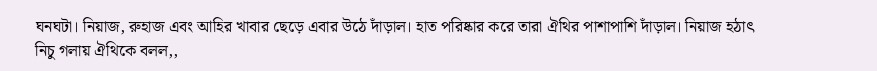ঘনঘটা। নিয়াজ, রুহাজ এবং আহির খাবার ছেড়ে এবার উঠে দাঁড়াল। হাত পরিষ্কার করে তারা ঐথির পাশাপাশি দাঁড়াল। নিয়াজ হঠাৎ নিচু গলায় ঐথিকে বলল,,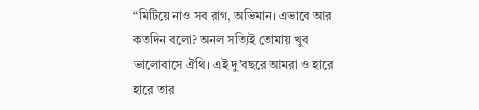“মিটিয়ে নাও সব রাগ, অভিমান। এভাবে আর কতদিন বলো? অনল সত্যিই তোমায় খুব ভালোবাসে ঐথি। এই দু’বছরে আমরা ও হারে হারে তার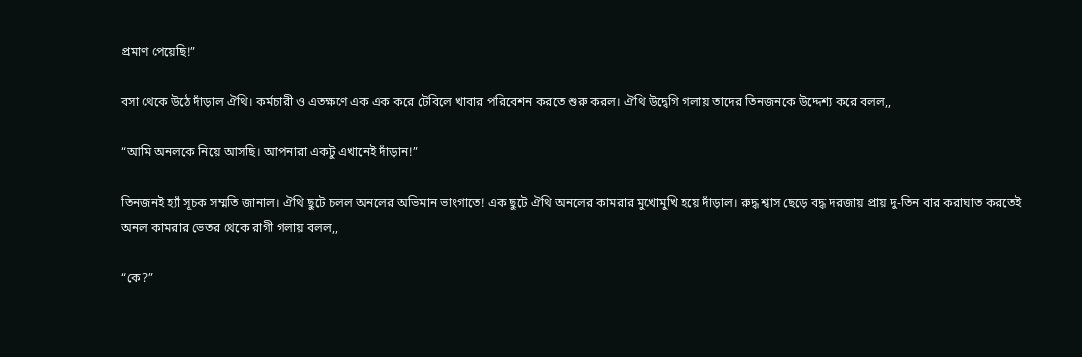প্রমাণ পেয়েছি!”

বসা থেকে উঠে দাঁড়াল ঐথি। কর্মচারী ও এতক্ষণে এক এক করে টেবিলে খাবার পরিবেশন করতে শুরু করল। ঐথি উদ্বেগি গলায় তাদের তিনজনকে উদ্দেশ্য করে বলল,,

“আমি অনলকে নিয়ে আসছি। আপনারা একটু এখানেই দাঁড়ান!”

তিনজনই হ্যাঁ সূচক সম্মতি জানাল। ঐথি ছুটে চলল অনলের অভিমান ভাংগাতে! এক ছুটে ঐথি অনলের কামরার মুখোমুখি হয়ে দাঁড়াল। রুদ্ধ শ্বাস ছেড়ে বদ্ধ দরজায় প্রায় দু-তিন বার করাঘাত করতেই অনল কামরার ভেতর থেকে রাগী গলায় বলল,,

“কে?”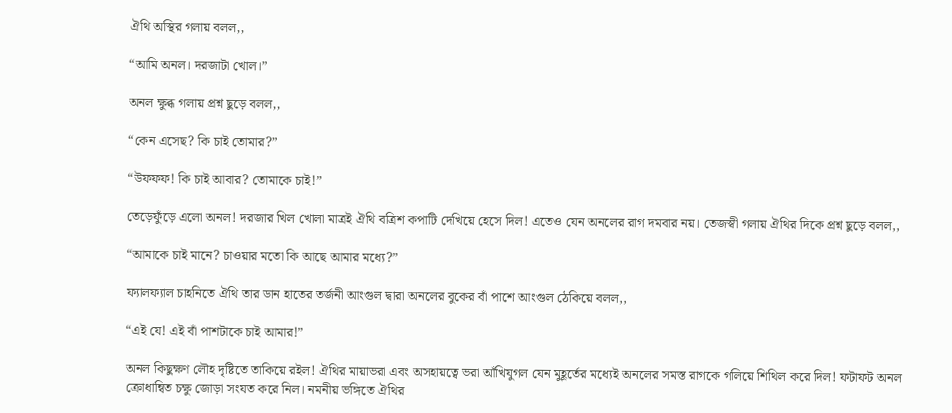ঐথি অস্থির গলায় বলল,,

“আমি অনল। দরজাটা খোল।”

অনল ক্ষুব্ধ গলায় প্রশ্ন ছুড়ে বলল,,

“কেন এসেছ? কি চাই তোমার?”

“উফফফ! কি চাই আবার? তোমাকে চাই!”

তেড়েফুঁড়ে এলো অনল! দরজার খিল খোলা মাত্রই ঐথি বত্রিশ কপাটি দেখিয়ে হেসে দিল! এতেও যেন অনলের রাগ দমবার নয়। তেজস্বী গলায় ঐথির দিকে প্রশ্ন ছুড়ে বলল,,

“আমাকে চাই মানে? চাওয়ার মতো কি আছে আমার মধ্যে?”

ফ্যালফ্যাল চাহনিতে ঐথি তার ডান হাতের তর্জনী আংগুল দ্বারা অনলের বুকের বাঁ পাশে আংগুল ঠেকিয়ে বলল,,

“এই যে! এই বাঁ পাশটাকে চাই আমার!”

অনল কিছুক্ষণ লৌহ দৃষ্টিতে তাকিয়ে রইল! ঐথির মায়াভরা এবং অসহায়ত্বে ভরা আঁখিযুগল যেন মুহূর্তের মধ্যেই অনলের সমস্ত রাগকে গলিয়ে শিথিল করে দিল! ফটাফট অনল ক্রোধান্বিত চক্ষু জোড়া সংযত করে নিল। নমনীয় ভঙ্গিতে ঐথির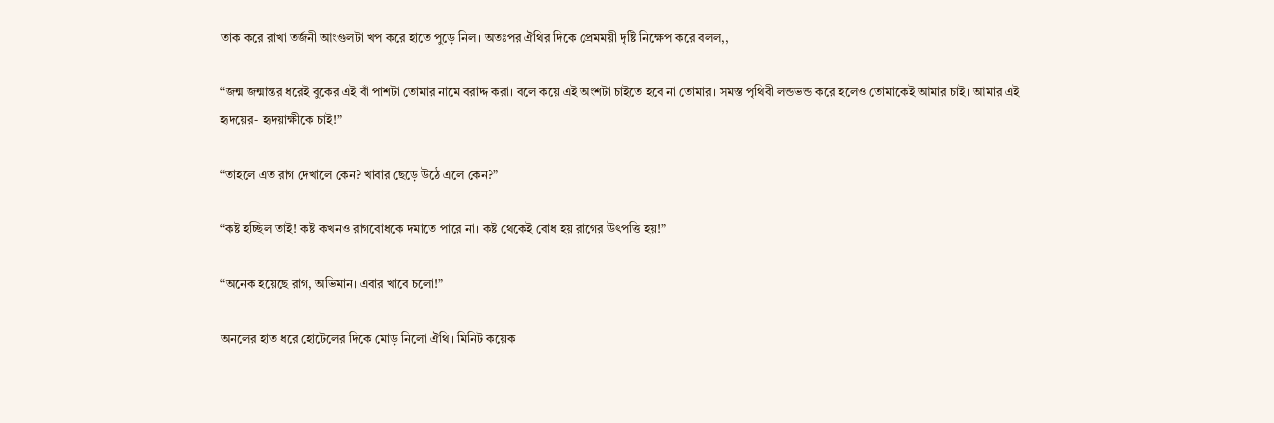তাক করে রাখা তর্জনী আংগুলটা খপ করে হাতে পুড়ে নিল। অতঃপর ঐথির দিকে প্রেমময়ী দৃষ্টি নিক্ষেপ করে বলল,,

“জন্ম জন্মান্তর ধরেই বুকের এই বাঁ পাশটা তোমার নামে বরাদ্দ করা। বলে কয়ে এই অংশটা চাইতে হবে না তোমার। সমস্ত পৃথিবী লন্ডভন্ড করে হলেও তোমাকেই আমার চাই। আমার এই হৃদয়ের- হৃদয়াক্ষীকে চাই!”

“তাহলে এত রাগ দেখালে কেন? খাবার ছেড়ে উঠে এলে কেন?”

“কষ্ট হচ্ছিল তাই! কষ্ট কখনও রাগবোধকে দমাতে পারে না। কষ্ট থেকেই বোধ হয় রাগের উৎপত্তি হয়!”

“অনেক হয়েছে রাগ, অভিমান। এবার খাবে চলো!”

অনলের হাত ধরে হোটেলের দিকে মোড় নিলো ঐথি। মিনিট কয়েক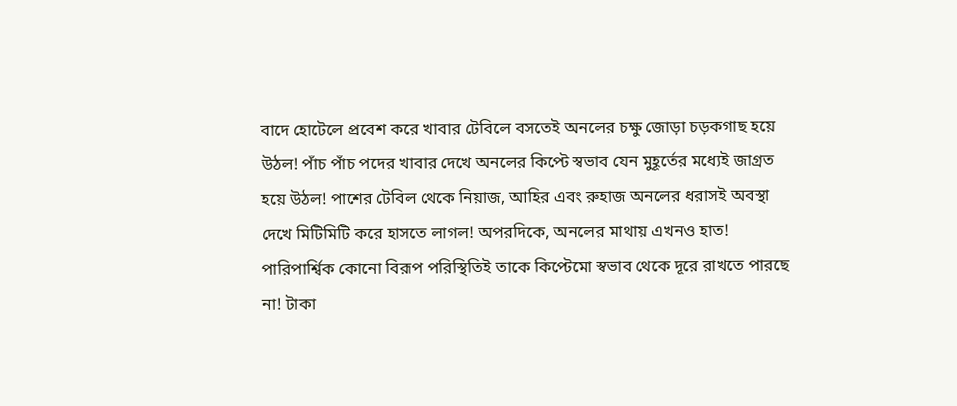বাদে হোটেলে প্রবেশ করে খাবার টেবিলে বসতেই অনলের চক্ষু জোড়া চড়কগাছ হয়ে উঠল! পাঁচ পাঁচ পদের খাবার দেখে অনলের কিপ্টে স্বভাব যেন মুহূর্তের মধ্যেই জাগ্রত হয়ে উঠল! পাশের টেবিল থেকে নিয়াজ, আহির এবং রুহাজ অনলের ধরাসই অবস্থা দেখে মিটিমিটি করে হাসতে লাগল! অপরদিকে, অনলের মাথায় এখনও হাত! পারিপার্শ্বিক কোনো বিরূপ পরিস্থিতিই তাকে কিপ্টেমো স্বভাব থেকে দূরে রাখতে পারছে না! টাকা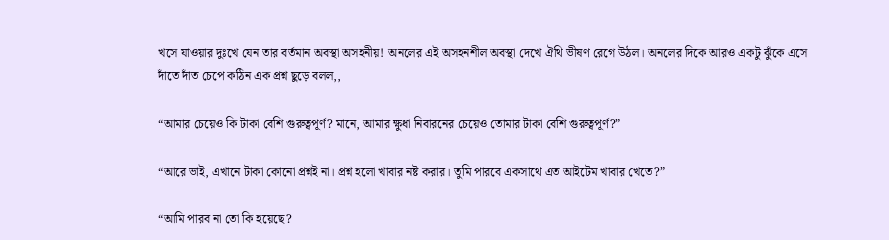খসে যাওয়ার দুঃখে যেন তার বর্তমান অবস্থা অসহনীয়! অনলের এই অসহনশীল অবস্থা দেখে ঐথি ভীষণ রেগে উঠল। অনলের দিকে আরও একটু ঝুঁকে এসে দাঁতে দাঁত চেপে কঠিন এক প্রশ্ন ছুড়ে বলল,,

“আমার চেয়েও কি টাকা বেশি গুরুত্বপূর্ণ? মানে, আমার ক্ষুধা নিবারনের চেয়েও তোমার টাকা বেশি গুরুত্বপূর্ণ?”

“আরে ভাই, এখানে টাকা কোনো প্রশ্নই না। প্রশ্ন হলো খাবার নষ্ট করার। তুমি পারবে একসাথে এত আইটেম খাবার খেতে?”

“আমি পারব না তো কি হয়েছে?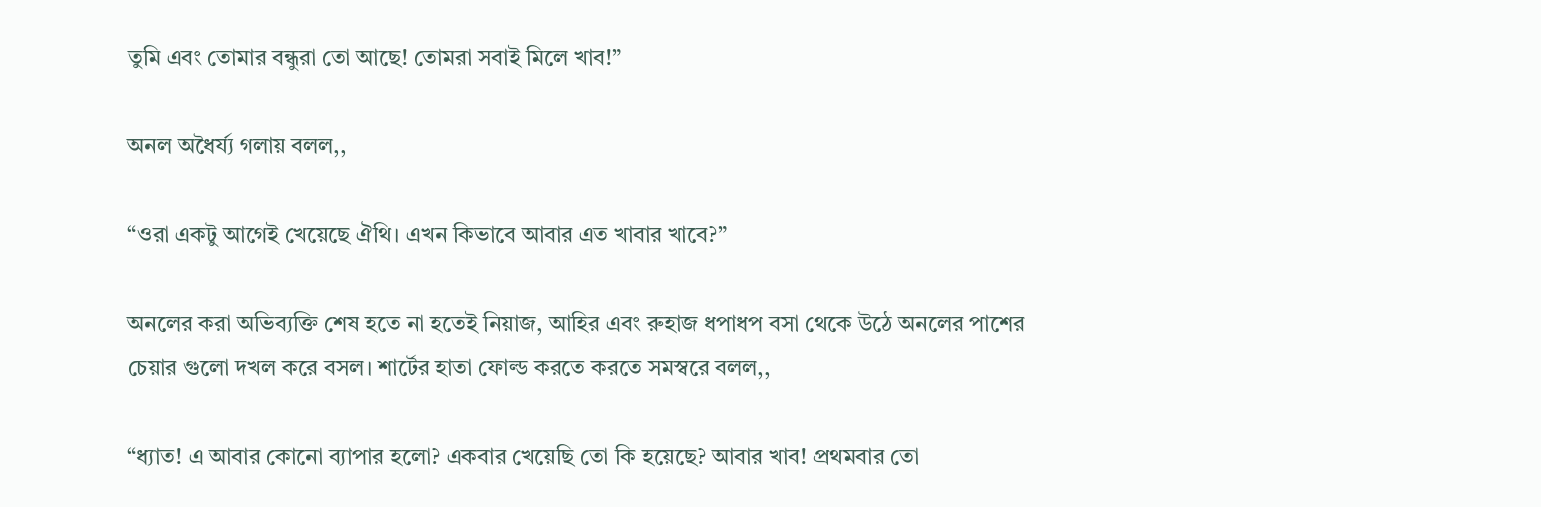তুমি এবং তোমার বন্ধুরা তো আছে! তোমরা সবাই মিলে খাব!”

অনল অধৈর্য্য গলায় বলল,,

“ওরা একটু আগেই খেয়েছে ঐথি। এখন কিভাবে আবার এত খাবার খাবে?”

অনলের করা অভিব্যক্তি শেষ হতে না হতেই নিয়াজ, আহির এবং রুহাজ ধপাধপ বসা থেকে উঠে অনলের পাশের চেয়ার গুলো দখল করে বসল। শার্টের হাতা ফোল্ড করতে করতে সমস্বরে বলল,,

“ধ্যাত! এ আবার কোনো ব্যাপার হলো? একবার খেয়েছি তো কি হয়েছে? আবার খাব! প্রথমবার তো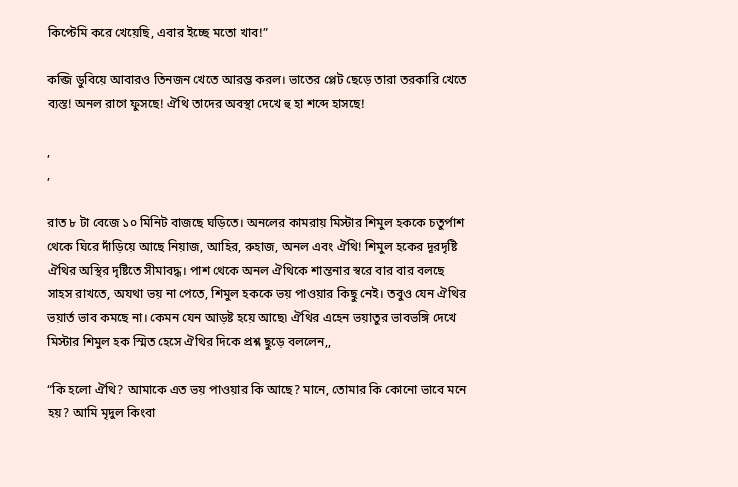কিপ্টেমি করে খেয়েছি, এবার ইচ্ছে মতো খাব!”

কব্জি ডুবিয়ে আবারও তিনজন খেতে আরম্ভ করল। ভাতের প্লেট ছেড়ে তারা তরকারি খেতে ব্যস্ত! অনল রাগে ফুসছে! ঐথি তাদের অবস্থা দেখে হু হা শব্দে হাসছে!

,
,

রাত ৮ টা বেজে ১০ মিনিট বাজছে ঘড়িতে। অনলের কামরায় মিস্টার শিমুল হককে চতুর্পাশ থেকে ঘিরে দাঁড়িয়ে আছে নিয়াজ, আহির, রুহাজ, অনল এবং ঐথি! শিমুল হকের দূরদৃষ্টি ঐথির অস্থির দৃষ্টিতে সীমাবদ্ধ। পাশ থেকে অনল ঐথিকে শান্তনার স্বরে বার বার বলছে সাহস রাখতে, অযথা ভয় না পেতে, শিমুল হককে ভয় পাওয়ার কিছু নেই। তবুও যেন ঐথির ভয়ার্ত ভাব কমছে না। কেমন যেন আড়ষ্ট হয়ে আছে৷ ঐথির এহেন ভয়াতুর ভাবভঙ্গি দেখে মিস্টার শিমুল হক স্মিত হেসে ঐথির দিকে প্রশ্ন ছুড়ে বললেন,,

“কি হলো ঐথি? আমাকে এত ভয় পাওয়ার কি আছে? মানে, তোমার কি কোনো ভাবে মনে হয়? আমি মৃদুল কিংবা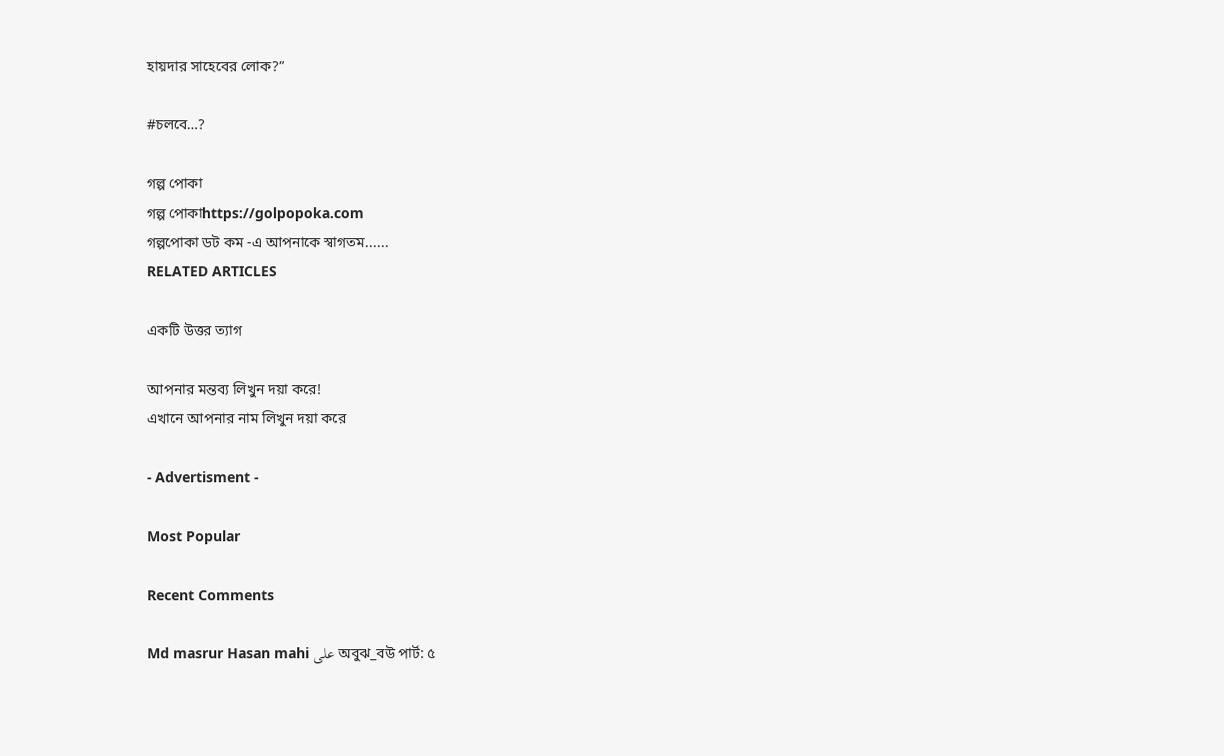হায়দার সাহেবের লোক?”

#চলবে…?

গল্প পোকা
গল্প পোকাhttps://golpopoka.com
গল্পপোকা ডট কম -এ আপনাকে স্বাগতম......
RELATED ARTICLES

একটি উত্তর ত্যাগ

আপনার মন্তব্য লিখুন দয়া করে!
এখানে আপনার নাম লিখুন দয়া করে

- Advertisment -

Most Popular

Recent Comments

Md masrur Hasan mahi على অবুঝ_বউ পার্ট: ৫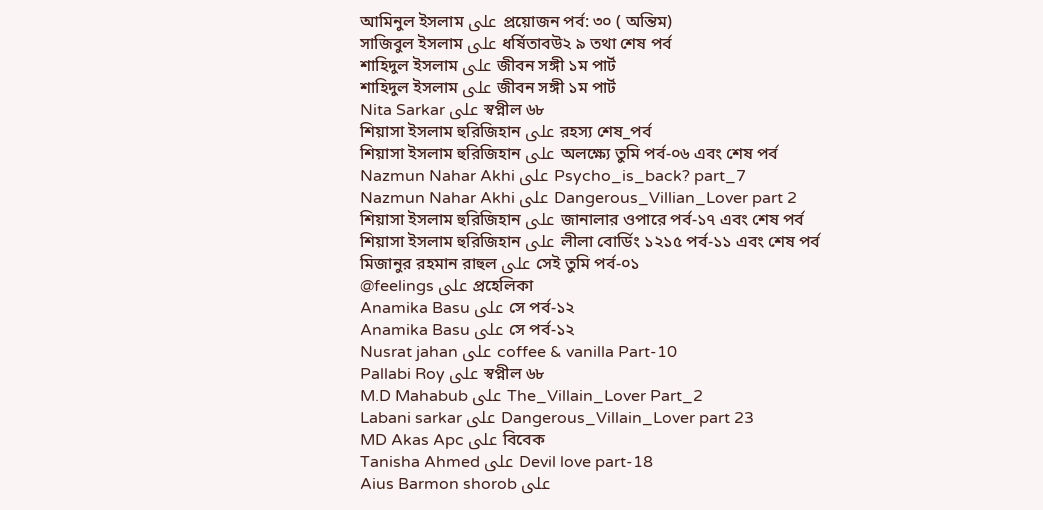আমিনুল ইসলাম على প্রয়োজন পর্ব: ৩০ ( অন্তিম)
সাজিবুল ইসলাম على ধর্ষিতাবউ২ ৯ তথা শেষ পর্ব
শাহিদুল ইসলাম على জীবন সঙ্গী ১ম পার্ট
শাহিদুল ইসলাম على জীবন সঙ্গী ১ম পার্ট
Nita Sarkar على স্বপ্নীল ৬৮
শিয়াসা ইসলাম হুরিজিহান على রহস্য শেষ_পর্ব
শিয়াসা ইসলাম হুরিজিহান على অলক্ষ্যে তুমি পর্ব-০৬ এবং শেষ পর্ব
Nazmun Nahar Akhi على Psycho_is_back? part_7
Nazmun Nahar Akhi على Dangerous_Villian_Lover part 2
শিয়াসা ইসলাম হুরিজিহান على জানালার ওপারে পর্ব-১৭ এবং শেষ পর্ব
শিয়াসা ইসলাম হুরিজিহান على লীলা বোর্ডিং ১২১৫ পর্ব-১১ এবং শেষ পর্ব
মিজানুর রহমান রাহুল على সেই তুমি পর্ব-০১
@feelings على প্রহেলিকা
Anamika Basu على সে পর্ব-১২
Anamika Basu على সে পর্ব-১২
Nusrat jahan على coffee & vanilla Part-10
Pallabi Roy على স্বপ্নীল ৬৮
M.D Mahabub على The_Villain_Lover Part_2
Labani sarkar على Dangerous_Villain_Lover part 23
MD Akas Apc على বিবেক
Tanisha Ahmed على Devil love part-18
Aius Barmon shorob على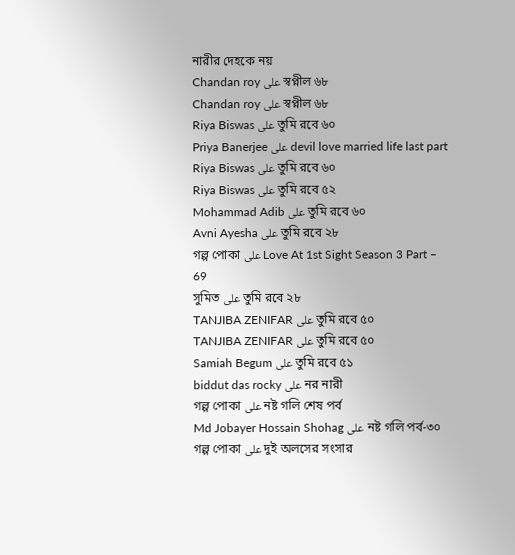নারীর দেহকে নয়
Chandan roy على স্বপ্নীল ৬৮
Chandan roy على স্বপ্নীল ৬৮
Riya Biswas على তুমি রবে ৬০
Priya Banerjee على devil love married life last part
Riya Biswas على তুমি রবে ৬০
Riya Biswas على তুমি রবে ৫২
Mohammad Adib على তুমি রবে ৬০
Avni Ayesha على তুমি রবে ২৮
গল্প পোকা على Love At 1st Sight Season 3 Part – 69
সুমিত على তুমি রবে ২৮
TANJIBA ZENIFAR على তুমি রবে ৫০
TANJIBA ZENIFAR على তুমি রবে ৫০
Samiah Begum على তুমি রবে ৫১
biddut das rocky على নর নারী
গল্প পোকা على নষ্ট গলি শেষ পর্ব
Md Jobayer Hossain Shohag على নষ্ট গলি পর্ব-৩০
গল্প পোকা على দুই অলসের সংসার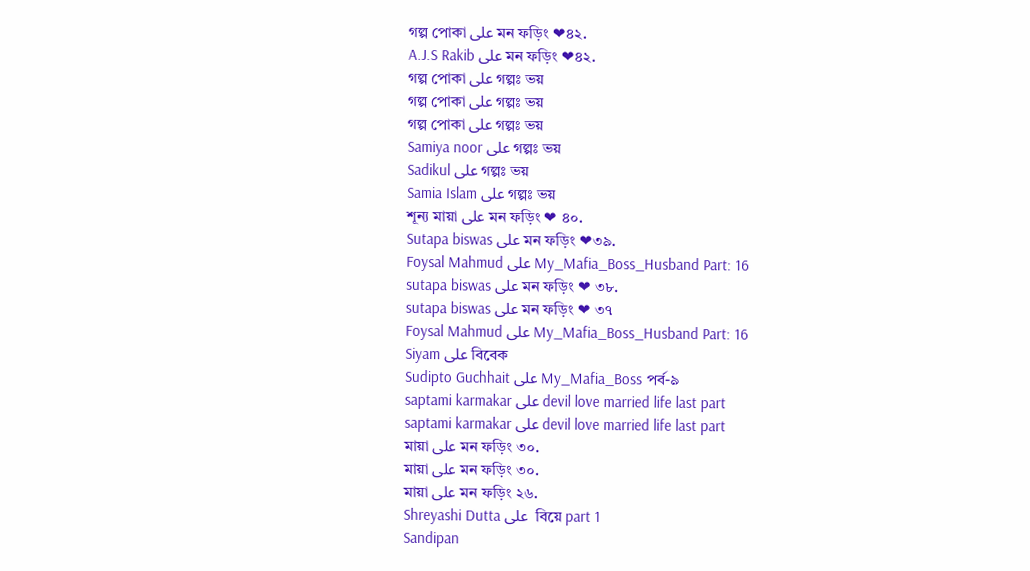গল্প পোকা على মন ফড়িং ❤৪২.
A.J.S Rakib على মন ফড়িং ❤৪২.
গল্প পোকা على গল্পঃ ভয়
গল্প পোকা على গল্পঃ ভয়
গল্প পোকা على গল্পঃ ভয়
Samiya noor على গল্পঃ ভয়
Sadikul على গল্পঃ ভয়
Samia Islam على গল্পঃ ভয়
শূন্য মায়া على মন ফড়িং ❤ ৪০.
Sutapa biswas على মন ফড়িং ❤৩৯.
Foysal Mahmud على My_Mafia_Boss_Husband Part: 16
sutapa biswas على মন ফড়িং ❤ ৩৮.
sutapa biswas على মন ফড়িং ❤ ৩৭
Foysal Mahmud على My_Mafia_Boss_Husband Part: 16
Siyam على বিবেক
Sudipto Guchhait على My_Mafia_Boss পর্ব-৯
saptami karmakar على devil love married life last part
saptami karmakar على devil love married life last part
মায়া على মন ফড়িং ৩০.
মায়া على মন ফড়িং ৩০.
মায়া على মন ফড়িং ২৬.
Shreyashi Dutta على  বিয়ে part 1
Sandipan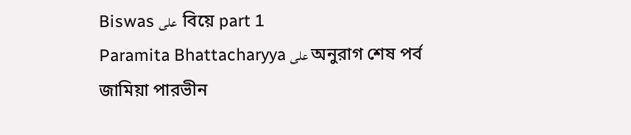Biswas على  বিয়ে part 1
Paramita Bhattacharyya على অনুরাগ শেষ পর্ব
জামিয়া পারভীন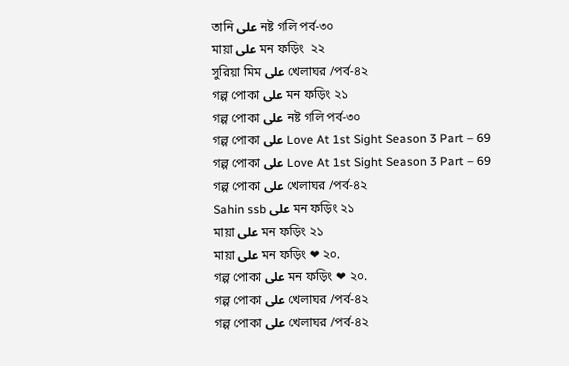তানি على নষ্ট গলি পর্ব-৩০
মায়া على মন ফড়িং  ২২
সুরিয়া মিম على খেলাঘর /পর্ব-৪২
গল্প পোকা على মন ফড়িং ২১
গল্প পোকা على নষ্ট গলি পর্ব-৩০
গল্প পোকা على Love At 1st Sight Season 3 Part – 69
গল্প পোকা على Love At 1st Sight Season 3 Part – 69
গল্প পোকা على খেলাঘর /পর্ব-৪২
Sahin ssb على মন ফড়িং ২১
মায়া على মন ফড়িং ২১
মায়া على মন ফড়িং ❤ ২০.
গল্প পোকা على মন ফড়িং ❤ ২০.
গল্প পোকা على খেলাঘর /পর্ব-৪২
গল্প পোকা على খেলাঘর /পর্ব-৪২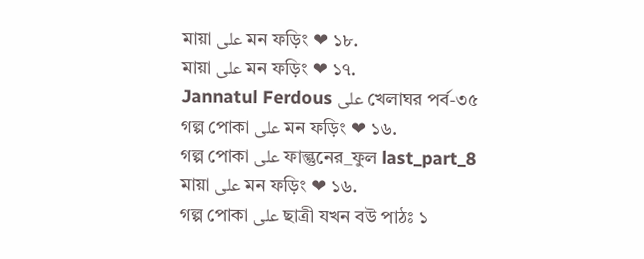মায়া على মন ফড়িং ❤ ১৮.
মায়া على মন ফড়িং ❤ ১৭.
Jannatul Ferdous على খেলাঘর পর্ব-৩৫
গল্প পোকা على মন ফড়িং ❤ ১৬.
গল্প পোকা على ফাল্গুনের_ফুল last_part_8
মায়া على মন ফড়িং ❤ ১৬.
গল্প পোকা على ছাত্রী যখন বউ পাঠঃ ১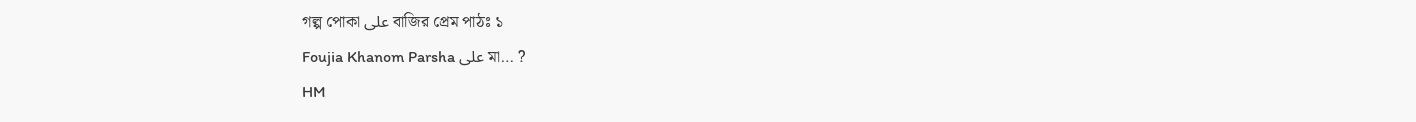গল্প পোকা على বাজির প্রেম পাঠঃ ১
Foujia Khanom Parsha على মা… ?
HM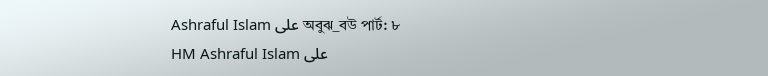Ashraful Islam على অবুঝ_বউ পার্ট: ৮
HM Ashraful Islam على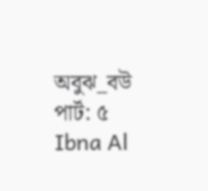অবুঝ_বউ পার্ট: ৫
Ibna Al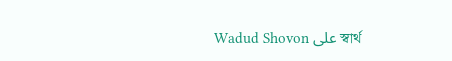Wadud Shovon على স্বার্থ